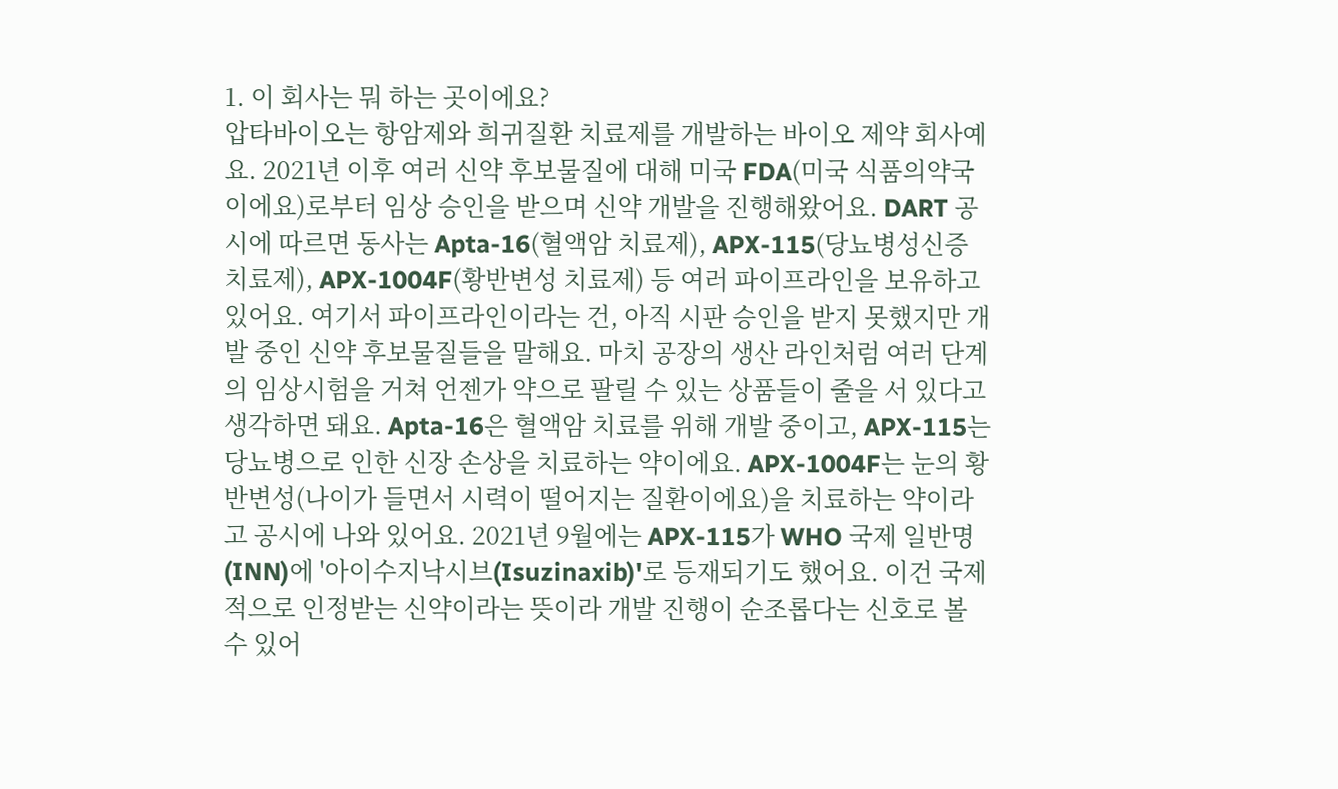1. 이 회사는 뭐 하는 곳이에요?
압타바이오는 항암제와 희귀질환 치료제를 개발하는 바이오 제약 회사예요. 2021년 이후 여러 신약 후보물질에 대해 미국 FDA(미국 식품의약국이에요)로부터 임상 승인을 받으며 신약 개발을 진행해왔어요. DART 공시에 따르면 동사는 Apta-16(혈액암 치료제), APX-115(당뇨병성신증 치료제), APX-1004F(황반변성 치료제) 등 여러 파이프라인을 보유하고 있어요. 여기서 파이프라인이라는 건, 아직 시판 승인을 받지 못했지만 개발 중인 신약 후보물질들을 말해요. 마치 공장의 생산 라인처럼 여러 단계의 임상시험을 거쳐 언젠가 약으로 팔릴 수 있는 상품들이 줄을 서 있다고 생각하면 돼요. Apta-16은 혈액암 치료를 위해 개발 중이고, APX-115는 당뇨병으로 인한 신장 손상을 치료하는 약이에요. APX-1004F는 눈의 황반변성(나이가 들면서 시력이 떨어지는 질환이에요)을 치료하는 약이라고 공시에 나와 있어요. 2021년 9월에는 APX-115가 WHO 국제 일반명(INN)에 '아이수지낙시브(Isuzinaxib)'로 등재되기도 했어요. 이건 국제적으로 인정받는 신약이라는 뜻이라 개발 진행이 순조롭다는 신호로 볼 수 있어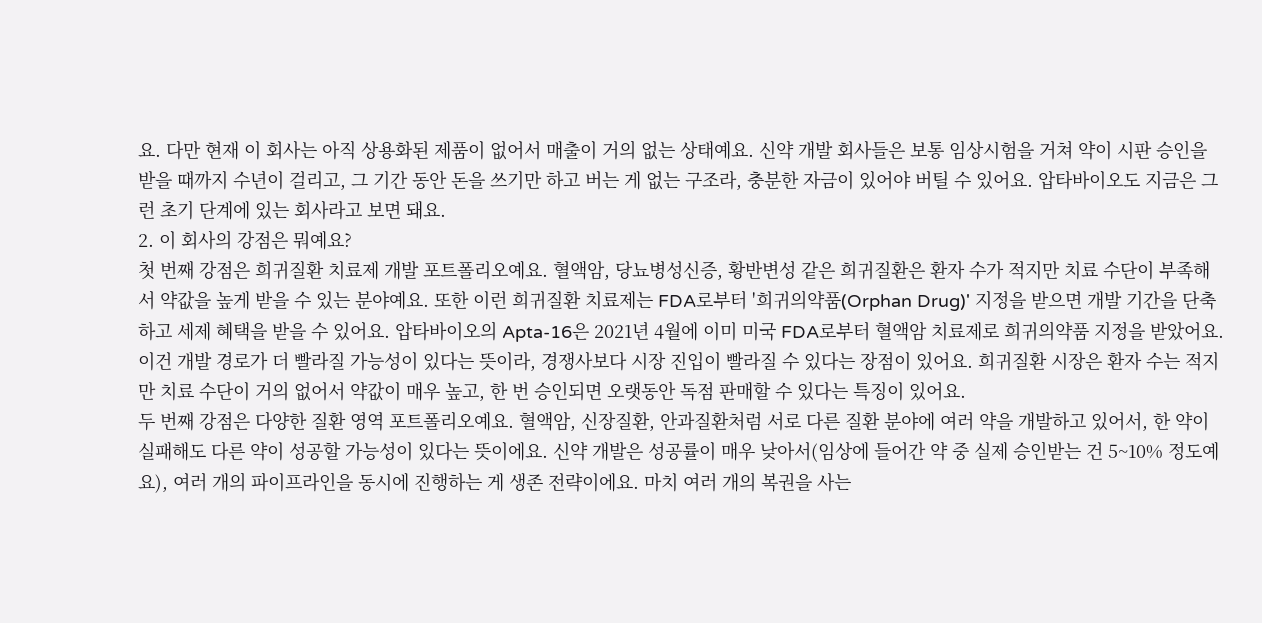요. 다만 현재 이 회사는 아직 상용화된 제품이 없어서 매출이 거의 없는 상태예요. 신약 개발 회사들은 보통 임상시험을 거쳐 약이 시판 승인을 받을 때까지 수년이 걸리고, 그 기간 동안 돈을 쓰기만 하고 버는 게 없는 구조라, 충분한 자금이 있어야 버틸 수 있어요. 압타바이오도 지금은 그런 초기 단계에 있는 회사라고 보면 돼요.
2. 이 회사의 강점은 뭐예요?
첫 번째 강점은 희귀질환 치료제 개발 포트폴리오예요. 혈액암, 당뇨병성신증, 황반변성 같은 희귀질환은 환자 수가 적지만 치료 수단이 부족해서 약값을 높게 받을 수 있는 분야예요. 또한 이런 희귀질환 치료제는 FDA로부터 '희귀의약품(Orphan Drug)' 지정을 받으면 개발 기간을 단축하고 세제 혜택을 받을 수 있어요. 압타바이오의 Apta-16은 2021년 4월에 이미 미국 FDA로부터 혈액암 치료제로 희귀의약품 지정을 받았어요. 이건 개발 경로가 더 빨라질 가능성이 있다는 뜻이라, 경쟁사보다 시장 진입이 빨라질 수 있다는 장점이 있어요. 희귀질환 시장은 환자 수는 적지만 치료 수단이 거의 없어서 약값이 매우 높고, 한 번 승인되면 오랫동안 독점 판매할 수 있다는 특징이 있어요.
두 번째 강점은 다양한 질환 영역 포트폴리오예요. 혈액암, 신장질환, 안과질환처럼 서로 다른 질환 분야에 여러 약을 개발하고 있어서, 한 약이 실패해도 다른 약이 성공할 가능성이 있다는 뜻이에요. 신약 개발은 성공률이 매우 낮아서(임상에 들어간 약 중 실제 승인받는 건 5~10% 정도예요), 여러 개의 파이프라인을 동시에 진행하는 게 생존 전략이에요. 마치 여러 개의 복권을 사는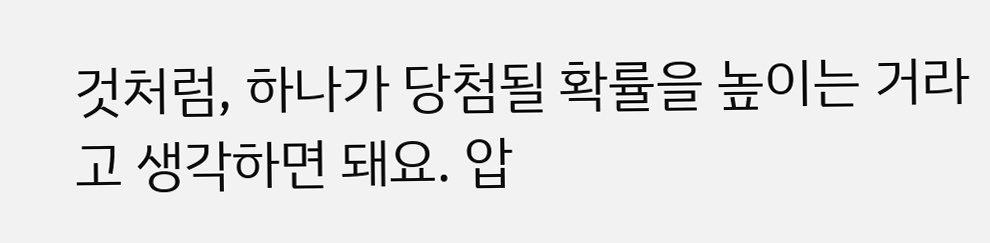것처럼, 하나가 당첨될 확률을 높이는 거라고 생각하면 돼요. 압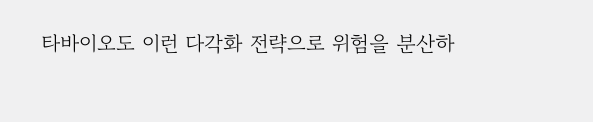타바이오도 이런 다각화 전략으로 위험을 분산하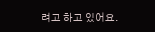려고 하고 있어요.